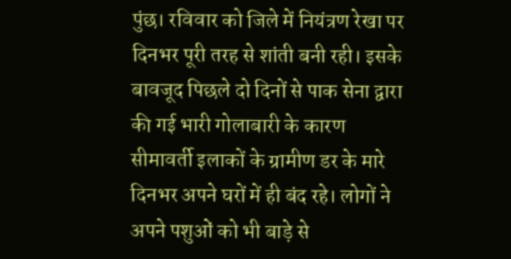पुंछ। रविवार को जिले में नियंत्रण रेखा पर दिनभर पूरी तरह से शांती बनी रही। इसके बावजूद पिछले दो दिनों से पाक सेना द्वारा की गई भारी गोलाबारी के कारण सीमावर्ती इलाकों के ग्रामीण डर के मारे दिनभर अपने घरों में ही बंद रहे। लोगों ने अपने पशुओं को भी बाड़े से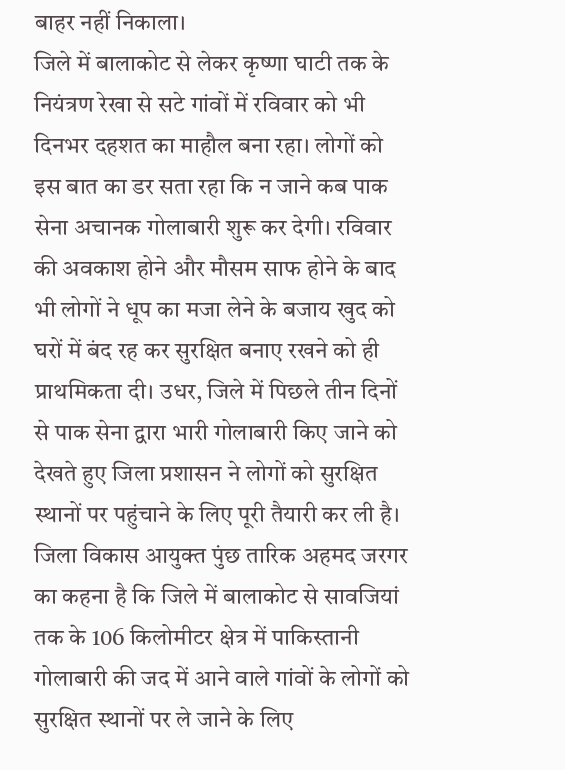बाहर नहीं निकाला।
जिले में बालाकोट से लेकर कृष्णा घाटी तक के नियंत्रण रेखा से सटे गांवों में रविवार को भी दिनभर दहशत का माहौल बना रहा। लोगों को इस बात का डर सता रहा कि न जाने कब पाक सेना अचानक गोलाबारी शुरू कर देगी। रविवार की अवकाश होने और मौसम साफ होने के बाद भी लोगों ने धूप का मजा लेने के बजाय खुद को घरों में बंद रह कर सुरक्षित बनाए रखने को ही प्राथमिकता दी। उधर, जिले में पिछले तीन दिनों से पाक सेना द्वारा भारी गोलाबारी किए जाने को देखते हुए जिला प्रशासन ने लोगों को सुरक्षित स्थानों पर पहुंचाने के लिए पूरी तैयारी कर ली है। जिला विकास आयुक्त पुंछ तारिक अहमद जरगर का कहना है कि जिले में बालाकोट से सावजियां तक के 106 किलोमीटर क्षेत्र में पाकिस्तानी गोलाबारी की जद में आने वाले गांवों के लोगों को सुरक्षित स्थानों पर ले जाने के लिए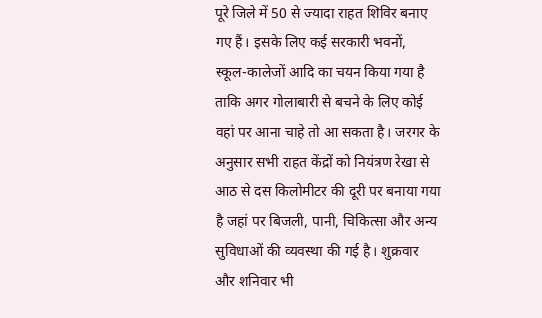पूरे जिले में 50 से ज्यादा राहत शिविर बनाए गए हैं। इसके लिए कई सरकारी भवनों, स्कूल-कालेजों आदि का चयन किया गया है ताकि अगर गोलाबारी से बचने के लिए कोई वहां पर आना चाहे तो आ सकता है। जरगर के अनुसार सभी राहत केंद्रों को नियंत्रण रेखा से आठ से दस किलोमीटर की दूरी पर बनाया गया है जहां पर बिजली, पानी, चिकित्सा और अन्य सुविधाओं की व्यवस्था की गई है। शुक्रवार और शनिवार भी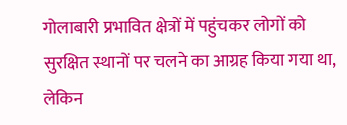गोलाबारी प्रभावित क्षेत्रों में पहुंचकर लोगों को सुरक्षित स्थानों पर चलने का आग्रह किया गया था, लेकिन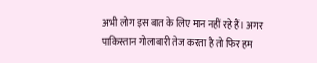अभी लोग इस बात के लिए मान नहीं रहे हैं। अगर पाकिस्तान गोलाबारी तेज करता है तो फिर हम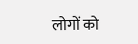लोगों को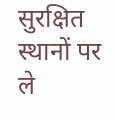सुरक्षित स्थानों पर ले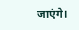जाएंगे।